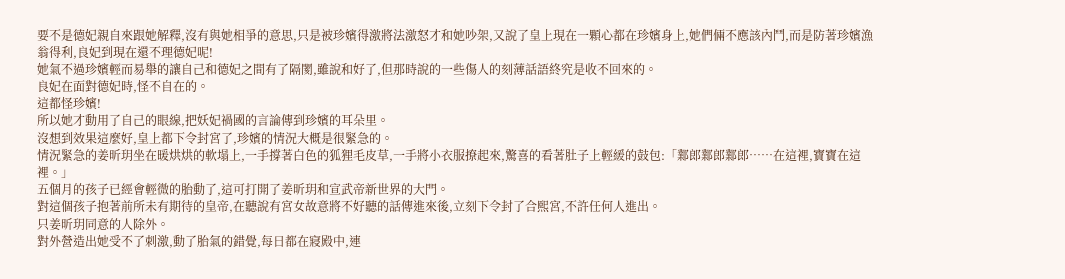要不是德妃親自來跟她解釋,沒有與她相爭的意思,只是被珍嬪得激將法激怒才和她吵架,又說了皇上現在一顆心都在珍嬪身上,她們倆不應該內鬥,而是防著珍嬪漁翁得利,良妃到現在還不理德妃呢!
她氣不過珍嬪輕而易舉的讓自己和德妃之間有了隔閡,雖說和好了,但那時說的一些傷人的刻薄話語終究是收不回來的。
良妃在面對德妃時,怪不自在的。
這都怪珍嬪!
所以她才動用了自己的眼線,把妖妃禍國的言論傳到珍嬪的耳朵里。
沒想到效果這麼好,皇上都下令封宮了,珍嬪的情況大概是很緊急的。
情況緊急的姜昕玥坐在暖烘烘的軟塌上,一手撐著白色的狐狸毛皮草,一手將小衣服撩起來,驚喜的看著肚子上輕緩的鼓包:「鄴郎鄴郎鄴郎……在這裡,寶寶在這裡。」
五個月的孩子已經會輕微的胎動了,這可打開了姜昕玥和宣武帝新世界的大門。
對這個孩子抱著前所未有期待的皇帝,在聽說有宮女故意將不好聽的話傳進來後,立刻下令封了合熙宮,不許任何人進出。
只姜昕玥同意的人除外。
對外營造出她受不了刺激,動了胎氣的錯覺,每日都在寢殿中,連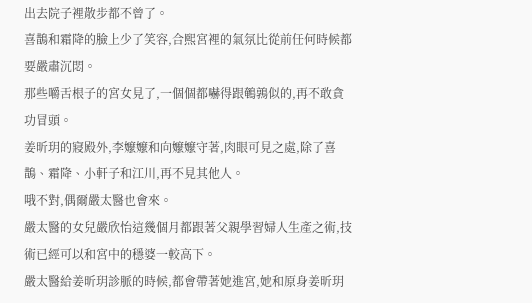出去院子裡散步都不曾了。
喜鵲和霜降的臉上少了笑容,合熙宮裡的氣氛比從前任何時候都要嚴肅沉悶。
那些嚼舌根子的宮女見了,一個個都嚇得跟鵪鶉似的,再不敢貪功冒頭。
姜昕玥的寢殿外,李嬤嬤和向嬤嬤守著,肉眼可見之處,除了喜鵲、霜降、小軒子和江川,再不見其他人。
哦不對,偶爾嚴太醫也會來。
嚴太醫的女兒嚴欣怡這幾個月都跟著父親學習婦人生產之術,技術已經可以和宮中的穩婆一較高下。
嚴太醫給姜昕玥診脈的時候,都會帶著她進宮,她和原身姜昕玥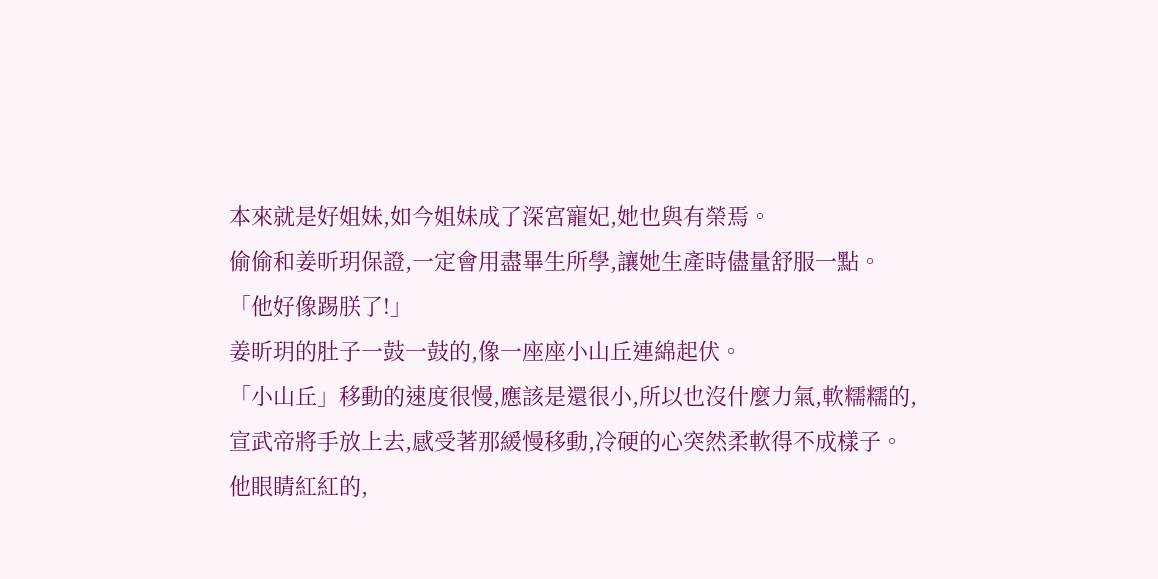本來就是好姐妹,如今姐妹成了深宮寵妃,她也與有榮焉。
偷偷和姜昕玥保證,一定會用盡畢生所學,讓她生產時儘量舒服一點。
「他好像踢朕了!」
姜昕玥的肚子一鼓一鼓的,像一座座小山丘連綿起伏。
「小山丘」移動的速度很慢,應該是還很小,所以也沒什麼力氣,軟糯糯的,宣武帝將手放上去,感受著那緩慢移動,冷硬的心突然柔軟得不成樣子。
他眼睛紅紅的,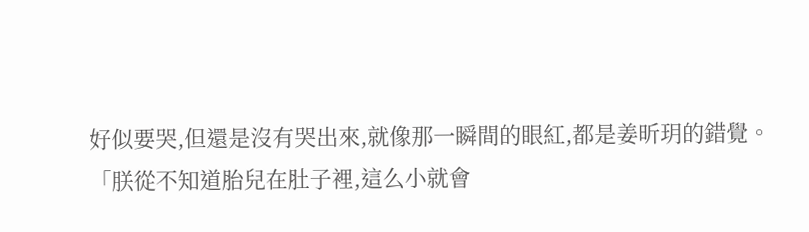好似要哭,但還是沒有哭出來,就像那一瞬間的眼紅,都是姜昕玥的錯覺。
「朕從不知道胎兒在肚子裡,這么小就會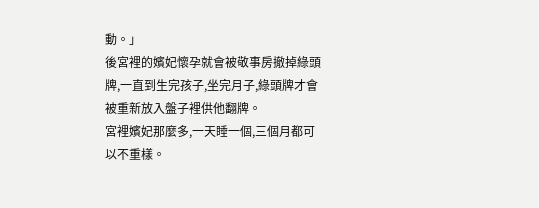動。」
後宮裡的嬪妃懷孕就會被敬事房撤掉綠頭牌,一直到生完孩子,坐完月子,綠頭牌才會被重新放入盤子裡供他翻牌。
宮裡嬪妃那麼多,一天睡一個,三個月都可以不重樣。